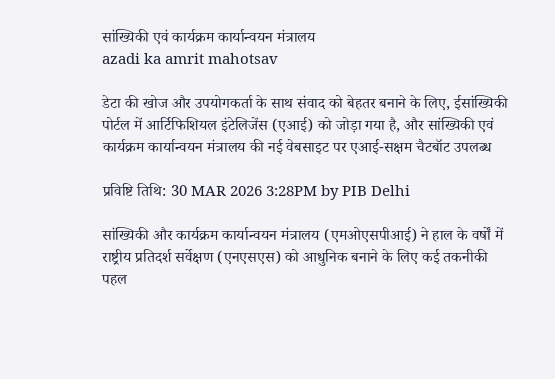सांख्यिकी एवं कार्यक्रम कार्यान्‍वयन मंत्रालय
azadi ka amrit mahotsav

डेटा की खोज और उपयोगकर्ता के साथ संवाद को बेहतर बनाने के लिए, ईसांख्यिकी पोर्टल में आर्टिफिशियल इंटेलिजेंस (एआई) को जोड़ा गया है, और सांख्यिकी एवं कार्यक्रम कार्यान्वयन मंत्रालय की नई वेबसाइट पर एआई-सक्षम चैटबॉट उपलब्ध

प्रविष्टि तिथि: 30 MAR 2026 3:28PM by PIB Delhi

सांख्यिकी और कार्यक्रम कार्यान्वयन मंत्रालय (एमओएसपीआई) ने हाल के वर्षों में राष्ट्रीय प्रतिदर्श सर्वेक्षण (एनएसएस) को आधुनिक बनाने के लिए कई तकनीकी पहल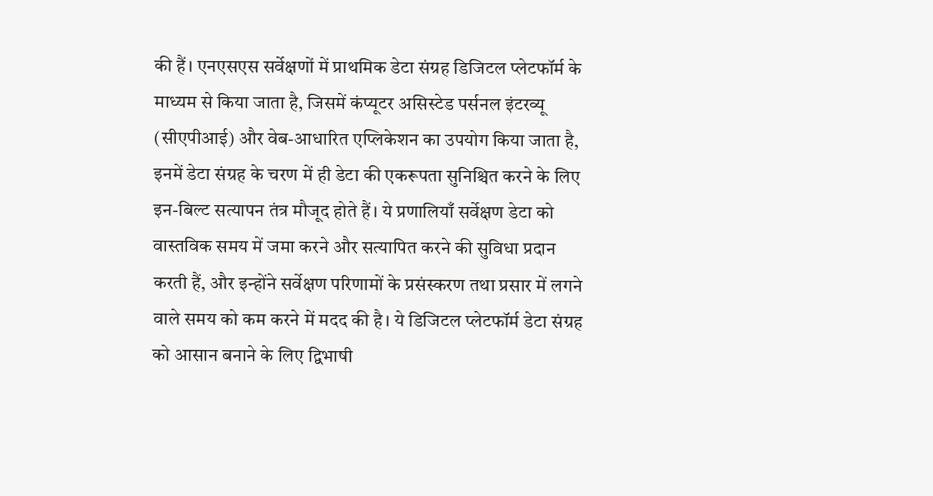की हैं। एनएसएस सर्वेक्षणों में प्राथमिक डेटा संग्रह डिजिटल प्लेटफॉर्म के माध्यम से किया जाता है, जिसमें कंप्यूटर असिस्टेड पर्सनल इंटरव्यू (सीएपीआई) और वेब-आधारित एप्लिकेशन का उपयोग किया जाता है, इनमें डेटा संग्रह के चरण में ही डेटा की एकरूपता सुनिश्चित करने के लिए इन-बिल्ट सत्यापन तंत्र मौजूद होते हैं। ये प्रणालियाँ सर्वेक्षण डेटा को वास्तविक समय में जमा करने और सत्यापित करने की सुविधा प्रदान करती हैं, और इन्होंने सर्वेक्षण परिणामों के प्रसंस्करण तथा प्रसार में लगने वाले समय को कम करने में मदद की है। ये डिजिटल प्लेटफॉर्म डेटा संग्रह को आसान बनाने के लिए द्विभाषी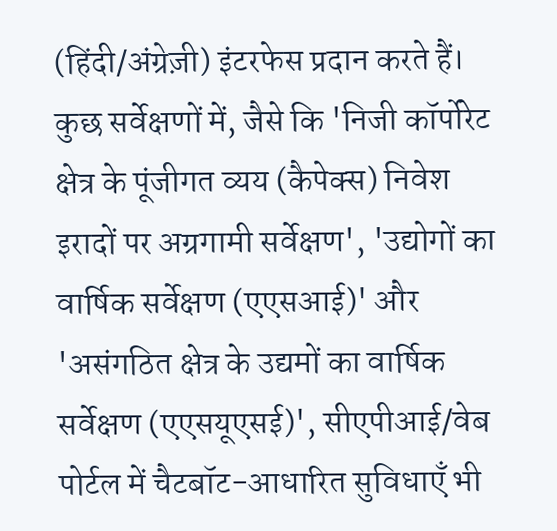(हिंदी/अंग्रेज़ी) इंटरफेस प्रदान करते हैं। कुछ सर्वेक्षणों में, जैसे कि 'निजी कॉर्पोरेट क्षेत्र के पूंजीगत व्यय (कैपेक्‍स) निवेश इरादों पर अग्रगामी सर्वेक्षण', 'उद्योगों का वार्षिक सर्वेक्षण (एएसआई)' और 'असंगठित क्षेत्र के उद्यमों का वार्षिक सर्वेक्षण (एएसयूएसई)', सीएपीआई/वेब पोर्टल में चैटबॉट-आधारित सुविधाएँ भी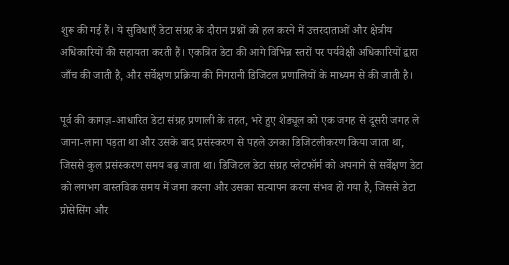शुरू की गई हैं। ये सुविधाएँ डेटा संग्रह के दौरान प्रश्नों को हल करने में उत्तरदाताओं और क्षेत्रीय अधिकारियों की सहायता करती हैं। एकत्रित डेटा की आगे विभिन्न स्तरों पर पर्यवेक्षी अधिकारियों द्वारा जाँच की जाती है, और सर्वेक्षण प्रक्रिया की निगरानी डिजिटल प्रणालियों के माध्यम से की जाती है।

पूर्व की कागज़-आधारित डेटा संग्रह प्रणाली के तहत, भरे हुए शेड्यूल को एक जगह से दूसरी जगह ले जाना-लाना पड़ता था और उसके बाद प्रसंस्करण से पहले उनका डिजिटलीकरण किया जाता था, जिससे कुल प्रसंस्करण समय बढ़ जाता था। डिजिटल डेटा संग्रह प्लेटफॉर्म को अपनाने से सर्वेक्षण डेटा को लगभग वास्तविक समय में जमा करना और उसका सत्यापन करना संभव हो गया है, जिससे डेटा प्रोसेसिंग और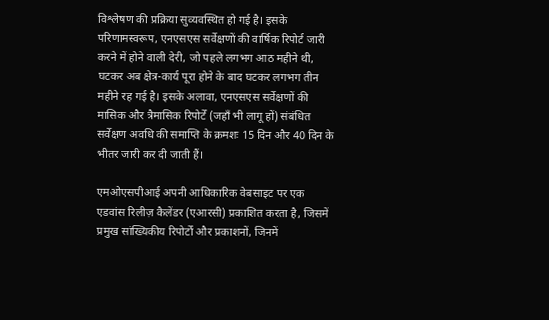विश्लेषण की प्रक्रिया सुव्यवस्थित हो गई है। इसके परिणामस्वरूप, एनएसएस सर्वेक्षणों की वार्षिक रिपोर्ट जारी करने में होने वाली देरी, जो पहले लगभग आठ महीने थी, घटकर अब क्षेत्र-कार्य पूरा होने के बाद घटकर लगभग तीन महीने रह गई है। इसके अलावा, एनएसएस सर्वेक्षणों की मासिक और त्रैमासिक रिपोर्टें (जहाँ भी लागू हों) संबंधित सर्वेक्षण अवधि की समाप्ति के क्रमशः 15 दिन और 40 दिन के भीतर जारी कर दी जाती हैं।

एमओएसपीआई अपनी आधिकारिक वेबसाइट पर एक एडवांस रिलीज़ कैलेंडर (एआरसी) प्रकाशित करता है, जिसमें प्रमुख सांख्यिकीय रिपोर्टों और प्रकाशनों, जिनमें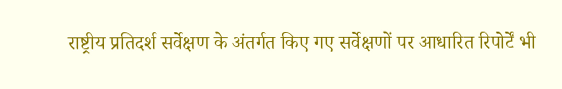राष्ट्रीय प्रतिदर्श सर्वेक्षण के अंतर्गत किए गए सर्वेक्षणों पर आधारित रिपोर्टें भी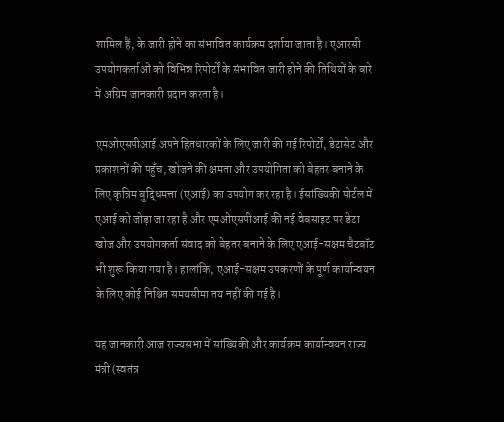शामिल हैं, के जारी होने का संभावित कार्यक्रम दर्शाया जाता है। एआरसी उपयोगकर्ताओं को विभिन्न रिपोर्टों के संभावित जारी होने की तिथियों के बारे में अग्रिम जानकारी प्रदान करता है।

एमओएसपीआई अपने हितधारकों के लिए जारी की गई रिपोर्टों, डेटासेट और प्रकाशनों की पहुँच, खोजने की क्षमता और उपयोगिता को बेहतर बनाने के लिए कृत्रिम बुद्धिमत्ता (एआई) का उपयोग कर रहा है। ईसांख्यिकी पोर्टल में एआई को जोड़ा जा रहा है और एमओएसपीआई की नई वेबसाइट पर डेटा खोज और उपयोगकर्ता संवाद को बेहतर बनाने के लिए एआई-सक्षम चैटबॉट भी शुरू किया गया है। हालांकि, एआई-सक्षम उपकरणों के पूर्ण कार्यान्वयन के लिए कोई निश्चित समयसीमा तय नहीं की गई है।

यह जानकारी आज राज्यसभा में सांख्यिकी और कार्यक्रम कार्यान्वयन राज्य मंत्री (स्वतंत्र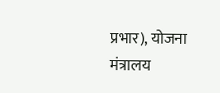प्रभार), योजना मंत्रालय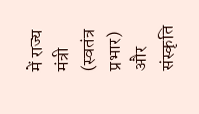में राज्य मंत्री (स्वतंत्र प्रभार) और संस्कृति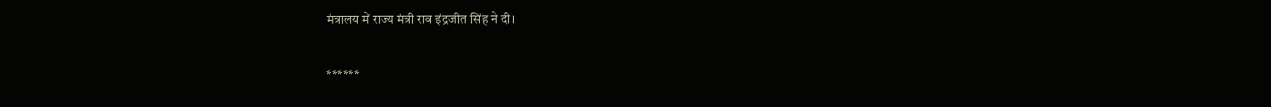मंत्रालय में राज्य मंत्री राव इंद्रजीत सिंह ने दी।

******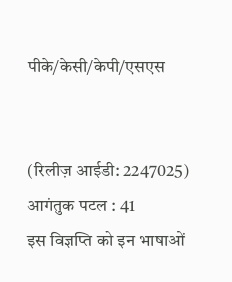पीके/केसी/केपी/एसएस


(रिलीज़ आईडी: 2247025) आगंतुक पटल : 41
इस विज्ञप्ति को इन भाषाओं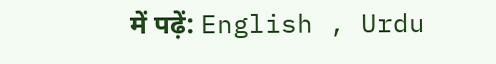में पढ़ें: English , Urdu